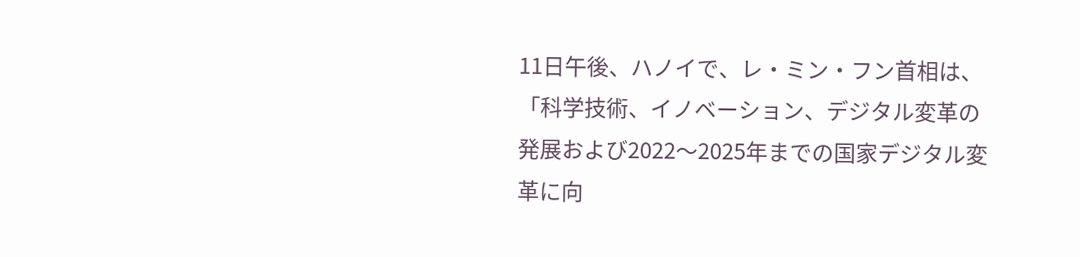11日午後、ハノイで、レ・ミン・フン首相は、「科学技術、イノベーション、デジタル変革の発展および2022〜2025年までの国家デジタル変革に向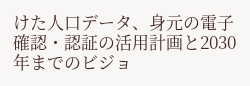けた人口データ、身元の電子確認・認証の活用計画と2030年までのビジョ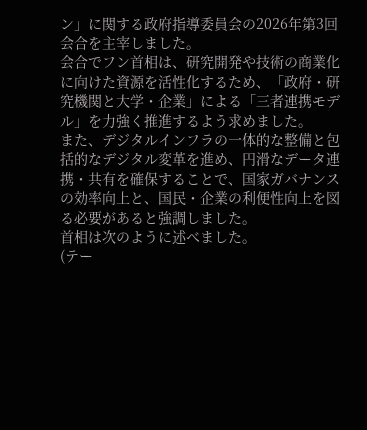ン」に関する政府指導委員会の2026年第3回会合を主宰しました。
会合でフン首相は、研究開発や技術の商業化に向けた資源を活性化するため、「政府・研究機関と大学・企業」による「三者連携モデル」を力強く推進するよう求めました。
また、デジタルインフラの一体的な整備と包括的なデジタル変革を進め、円滑なデータ連携・共有を確保することで、国家ガバナンスの効率向上と、国民・企業の利便性向上を図る必要があると強調しました。
首相は次のように述べました。
(テー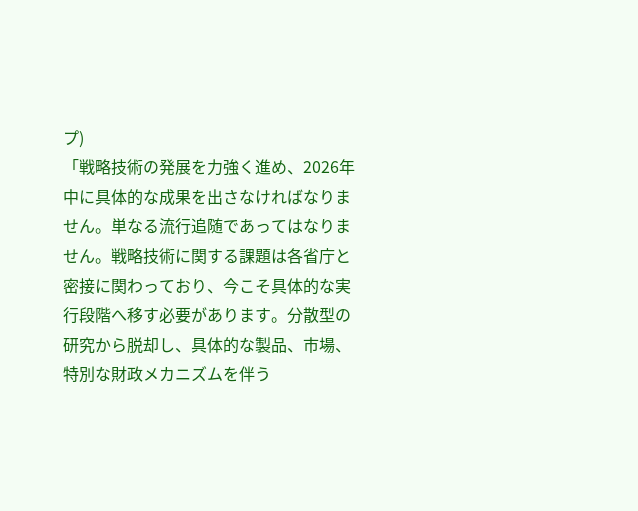プ)
「戦略技術の発展を力強く進め、2026年中に具体的な成果を出さなければなりません。単なる流行追随であってはなりません。戦略技術に関する課題は各省庁と密接に関わっており、今こそ具体的な実行段階へ移す必要があります。分散型の研究から脱却し、具体的な製品、市場、特別な財政メカニズムを伴う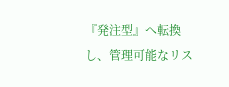『発注型』へ転換し、管理可能なリス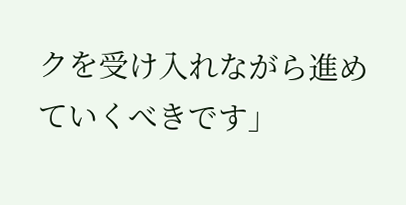クを受け入れながら進めていくべきです」